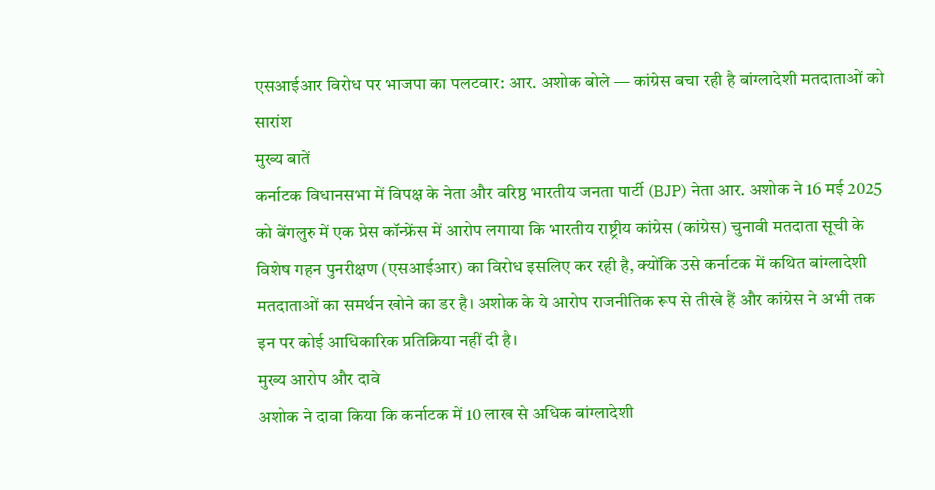एसआईआर विरोध पर भाजपा का पलटवार: आर. अशोक बोले — कांग्रेस बचा रही है बांग्लादेशी मतदाताओं को
सारांश
मुख्य बातें
कर्नाटक विधानसभा में विपक्ष के नेता और वरिष्ठ भारतीय जनता पार्टी (BJP) नेता आर. अशोक ने 16 मई 2025 को बेंगलुरु में एक प्रेस कॉन्फ्रेंस में आरोप लगाया कि भारतीय राष्ट्रीय कांग्रेस (कांग्रेस) चुनावी मतदाता सूची के विशेष गहन पुनरीक्षण (एसआईआर) का विरोध इसलिए कर रही है, क्योंकि उसे कर्नाटक में कथित बांग्लादेशी मतदाताओं का समर्थन खोने का डर है। अशोक के ये आरोप राजनीतिक रूप से तीखे हैं और कांग्रेस ने अभी तक इन पर कोई आधिकारिक प्रतिक्रिया नहीं दी है।
मुख्य आरोप और दावे
अशोक ने दावा किया कि कर्नाटक में 10 लाख से अधिक बांग्लादेशी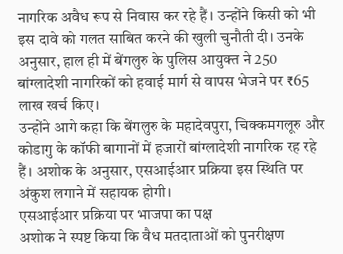नागरिक अवैध रूप से निवास कर रहे हैं। उन्होंने किसी को भी इस दावे को गलत साबित करने की खुली चुनौती दी। उनके अनुसार, हाल ही में बेंगलुरु के पुलिस आयुक्त ने 250 बांग्लादेशी नागरिकों को हवाई मार्ग से वापस भेजने पर ₹65 लाख खर्च किए।
उन्होंने आगे कहा कि बेंगलुरु के महादेवपुरा, चिक्कमगलूरु और कोडागु के कॉफी बागानों में हजारों बांग्लादेशी नागरिक रह रहे हैं। अशोक के अनुसार, एसआईआर प्रक्रिया इस स्थिति पर अंकुश लगाने में सहायक होगी।
एसआईआर प्रक्रिया पर भाजपा का पक्ष
अशोक ने स्पष्ट किया कि वैध मतदाताओं को पुनरीक्षण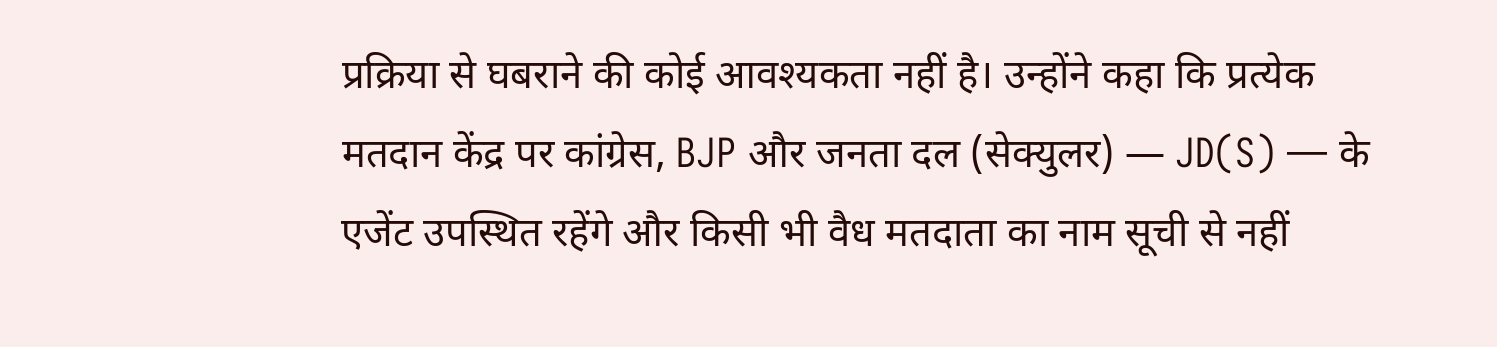प्रक्रिया से घबराने की कोई आवश्यकता नहीं है। उन्होंने कहा कि प्रत्येक मतदान केंद्र पर कांग्रेस, BJP और जनता दल (सेक्युलर) — JD(S) — के एजेंट उपस्थित रहेंगे और किसी भी वैध मतदाता का नाम सूची से नहीं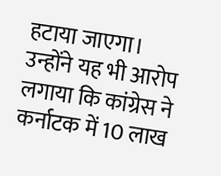हटाया जाएगा।
उन्होंने यह भी आरोप लगाया कि कांग्रेस ने कर्नाटक में 10 लाख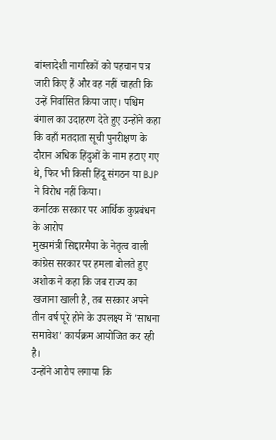बांग्लादेशी नागरिकों को पहचान पत्र जारी किए हैं और वह नहीं चाहती कि उन्हें निर्वासित किया जाए। पश्चिम बंगाल का उदाहरण देते हुए उन्होंने कहा कि वहाँ मतदाता सूची पुनरीक्षण के दौरान अधिक हिंदुओं के नाम हटाए गए थे, फिर भी किसी हिंदू संगठन या BJP ने विरोध नहीं किया।
कर्नाटक सरकार पर आर्थिक कुप्रबंधन के आरोप
मुख्यमंत्री सिद्दारमैया के नेतृत्व वाली कांग्रेस सरकार पर हमला बोलते हुए अशोक ने कहा कि जब राज्य का खजाना खाली है, तब सरकार अपने तीन वर्ष पूरे होने के उपलक्ष्य में 'साधना समावेश' कार्यक्रम आयोजित कर रही है।
उन्होंने आरोप लगाया कि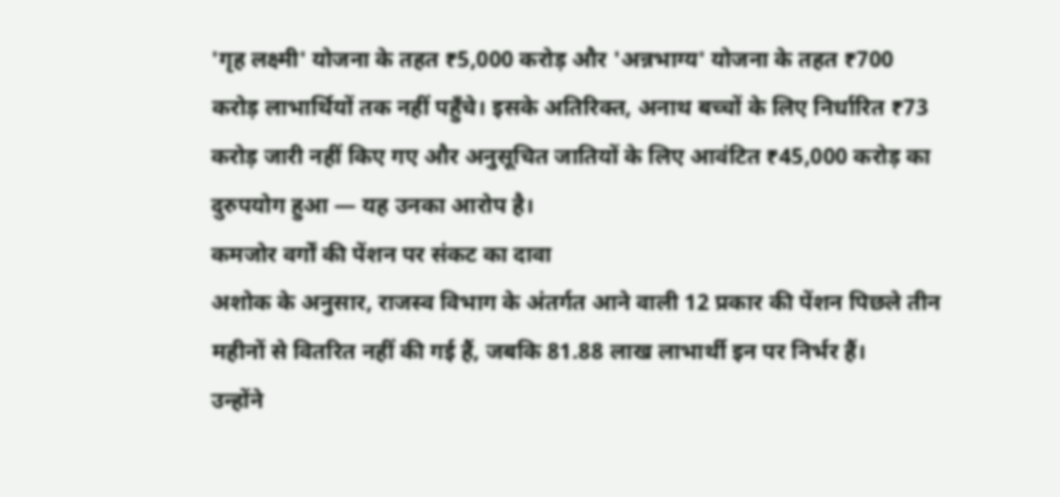'गृह लक्ष्मी' योजना के तहत ₹5,000 करोड़ और 'अन्नभाग्य' योजना के तहत ₹700 करोड़ लाभार्थियों तक नहीं पहुँचे। इसके अतिरिक्त, अनाथ बच्चों के लिए निर्धारित ₹73 करोड़ जारी नहीं किए गए और अनुसूचित जातियों के लिए आवंटित ₹45,000 करोड़ का दुरुपयोग हुआ — यह उनका आरोप है।
कमजोर वर्गों की पेंशन पर संकट का दावा
अशोक के अनुसार, राजस्व विभाग के अंतर्गत आने वाली 12 प्रकार की पेंशन पिछले तीन महीनों से वितरित नहीं की गई हैं, जबकि 81.88 लाख लाभार्थी इन पर निर्भर हैं।
उन्होंने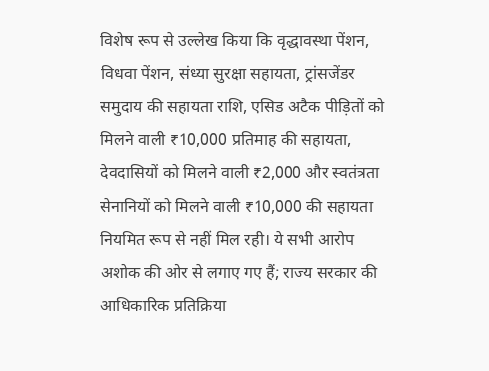विशेष रूप से उल्लेख किया कि वृद्धावस्था पेंशन, विधवा पेंशन, संध्या सुरक्षा सहायता, ट्रांसजेंडर समुदाय की सहायता राशि, एसिड अटैक पीड़ितों को मिलने वाली ₹10,000 प्रतिमाह की सहायता, देवदासियों को मिलने वाली ₹2,000 और स्वतंत्रता सेनानियों को मिलने वाली ₹10,000 की सहायता नियमित रूप से नहीं मिल रही। ये सभी आरोप अशोक की ओर से लगाए गए हैं; राज्य सरकार की आधिकारिक प्रतिक्रिया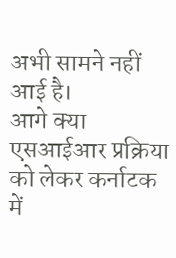अभी सामने नहीं आई है।
आगे क्या
एसआईआर प्रक्रिया को लेकर कर्नाटक में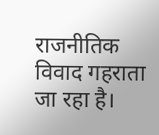राजनीतिक विवाद गहराता जा रहा है।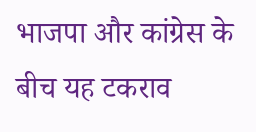भाजपा और कांग्रेस के बीच यह टकराव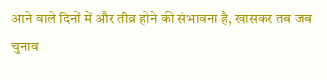आने वाले दिनों में और तीव्र होने की संभावना है, खासकर तब जब चुनाव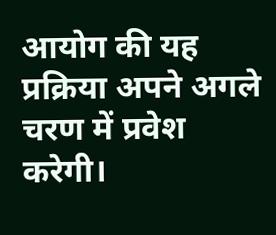आयोग की यह प्रक्रिया अपने अगले चरण में प्रवेश करेगी।